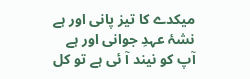میکدے کا تیز پانی اور ہے
نشۂ عہدِ جوانی اور ہے
آپ کو نیند آ ئی ہے تو کل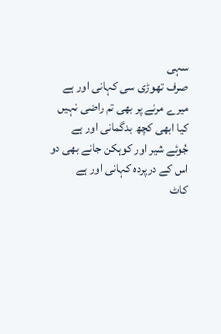سہی
صرف تھوڑی سی کہانی اور ہے
میرے مرنے پر بھی تم راضی نہیں
کیا ابھی کچھ بدگمانی اور ہے
جُوئے شیر اور کوہکن جانے بھی دو
اس کے درپردہ کہانی اور ہے
کاٹ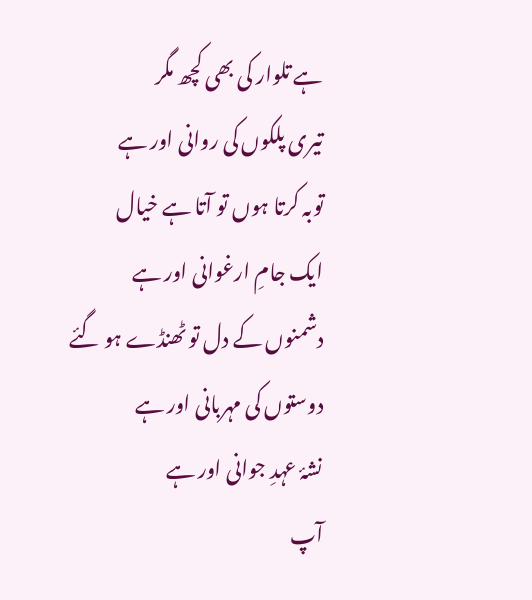ہے تلوار کی بھی کچھ مگر
تیری پلکوں کی روانی اور ہے
توبہ کرتا ہوں تو آتا ہے خیال
ایک جامِ ارغوانی اور ہے
دشمنوں کے دل تو ٹھنڈے ہو گئے
دوستوں کی مہربانی اور ہے
نشۂ عہدِ جوانی اور ہے
آپ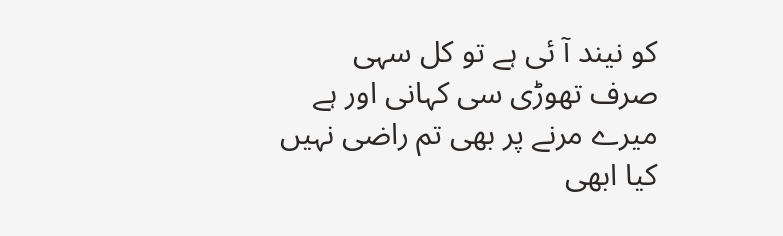کو نیند آ ئی ہے تو کل سہی
صرف تھوڑی سی کہانی اور ہے
میرے مرنے پر بھی تم راضی نہیں
کیا ابھی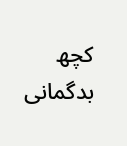کچھ بدگمانی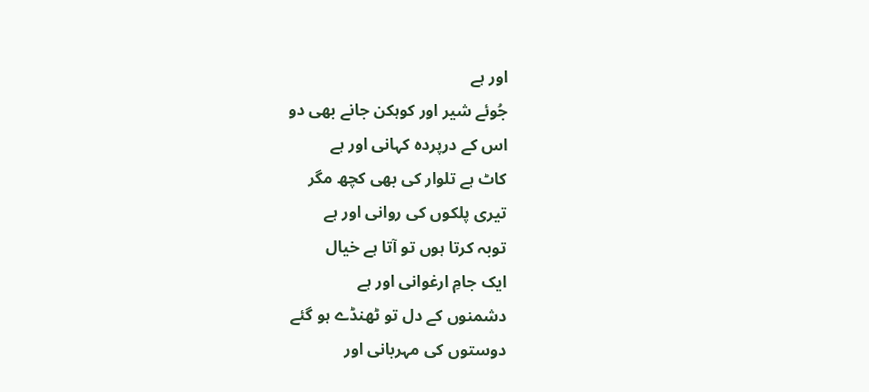اور ہے
جُوئے شیر اور کوہکن جانے بھی دو
اس کے درپردہ کہانی اور ہے
کاٹ ہے تلوار کی بھی کچھ مگر
تیری پلکوں کی روانی اور ہے
توبہ کرتا ہوں تو آتا ہے خیال
ایک جامِ ارغوانی اور ہے
دشمنوں کے دل تو ٹھنڈے ہو گئے
دوستوں کی مہربانی اور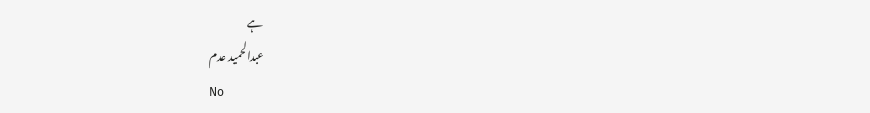ہے
عبدالحمید عدم
No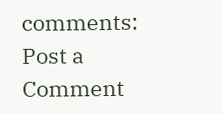comments:
Post a Comment